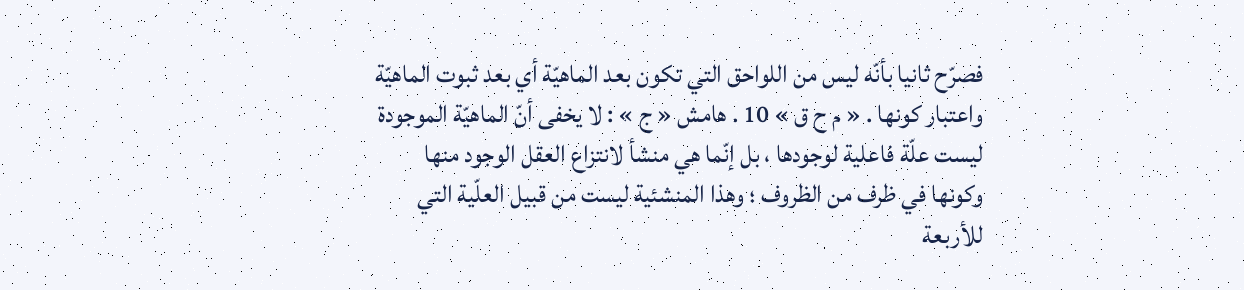فصرّح ثانيا بأنّه ليس من اللواحق التي تكون بعد الماهيّة أي بعد ثبوت الماهيّة واعتبار كونها . « م ح ق » 10 . هامش « ج » : لا يخفى أنّ الماهيّة الموجودة ليست علّة فاعلية لوجودها ، بل إنّما هي منشأ لانتزاع العقل الوجود منها وكونها في ظرف من الظروف ؛ وهذا المنشئية ليست من قبيل العلّية التي للأربعة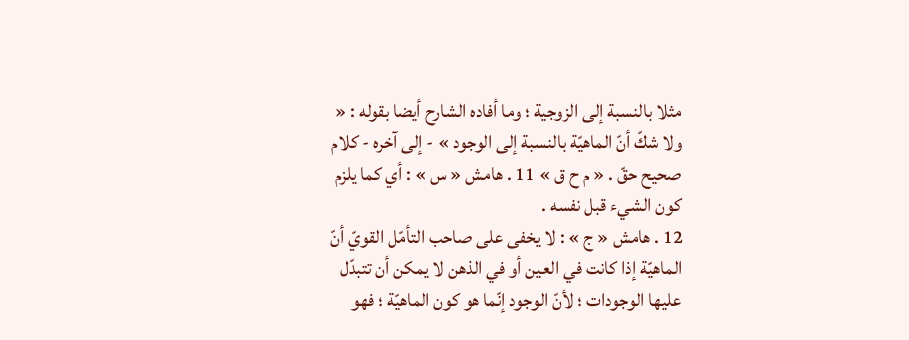مثلا بالنسبة إلى الزوجية ؛ وما أفاده الشارح أيضا بقوله : « ولا شكّ أنّ الماهيّة بالنسبة إلى الوجود » - إلى آخره - كلام صحيح حقّ . « م ح ق » 11 . هامش « س » : أي كما يلزم كون الشيء قبل نفسه .
12 . هامش « ج » : لا يخفى على صاحب التأمّل القويّ أنّ الماهيّة إذا كانت في العين أو في الذهن لا يمكن أن تتبدّل عليها الوجودات ؛ لأنّ الوجود إنّما هو كون الماهيّة ؛ فهو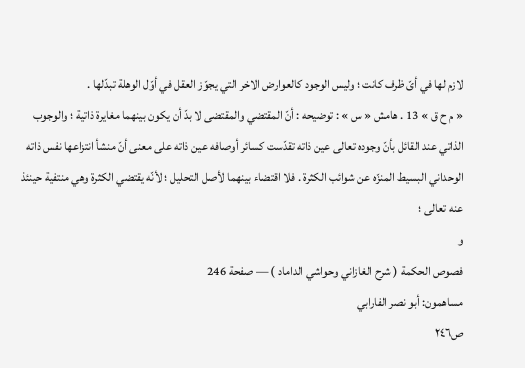لازم لها في أىّ ظرف كانت ؛ وليس الوجود كالعوارض الاخر التي يجوّز العقل في أوّل الوهلة تبدّلها .
« م ح ق » 13 . هامش « س » : توضيحه : أنّ المقتضي والمقتضى لا بدّ أن يكون بينهما مغايرة ذاتية ؛ والوجوب الذاتي عند القائل بأنّ وجوده تعالى عين ذاته تقدّست كسائر أوصافه عين ذاته على معنى أنّ منشأ انتزاعها نفس ذاته الوحداني البسيط المنزّه عن شوائب الكثرة . فلا اقتضاء بينهما لأصل التحليل ؛ لأنّه يقتضي الكثرة وهي منتفية حينئذ عنه تعالى ؛
و
فصوص الحكمة ( شرح الغازاني وحواشي الداماد ) — صفحة 246
مساهمون: أبو نصر الفارابي
ص٢٤٦